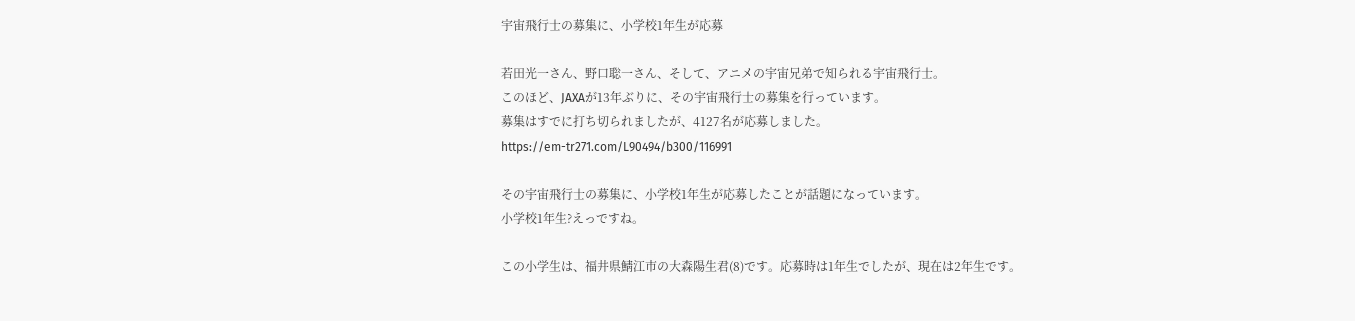宇宙飛行士の募集に、小学校1年生が応募

若田光一さん、野口聡一さん、そして、アニメの宇宙兄弟で知られる宇宙飛行士。
このほど、JAXAが13年ぶりに、その宇宙飛行士の募集を行っています。
募集はすでに打ち切られましたが、4127名が応募しました。
https://em-tr271.com/L90494/b300/116991

その宇宙飛行士の募集に、小学校1年生が応募したことが話題になっています。
小学校1年生?えっですね。

この小学生は、福井県鯖江市の大森陽生君(8)です。応募時は1年生でしたが、現在は2年生です。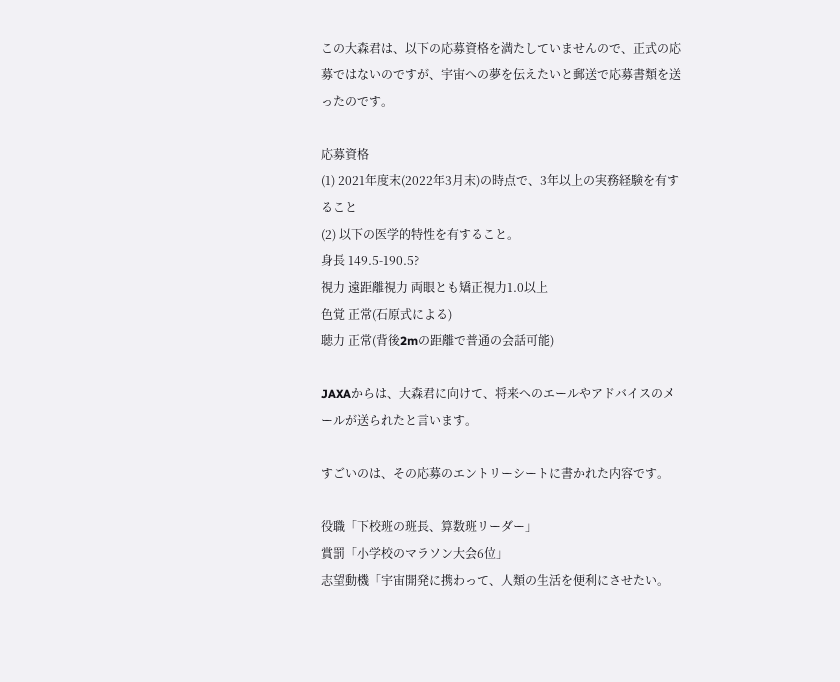この大森君は、以下の応募資格を満たしていませんので、正式の応募ではないのですが、宇宙への夢を伝えたいと郵送で応募書類を送ったのです。

応募資格
(1) 2021年度末(2022年3月末)の時点で、3年以上の実務経験を有すること
(2) 以下の医学的特性を有すること。
身長 149.5-190.5?
視力 遠距離視力 両眼とも矯正視力1.0以上
色覚 正常(石原式による)
聴力 正常(背後2mの距離で普通の会話可能)

JAXAからは、大森君に向けて、将来へのエールやアドバイスのメールが送られたと言います。

すごいのは、その応募のエントリーシートに書かれた内容です。

役職「下校班の班長、算数班リーダー」
賞罰「小学校のマラソン大会6位」
志望動機「宇宙開発に携わって、人類の生活を便利にさせたい。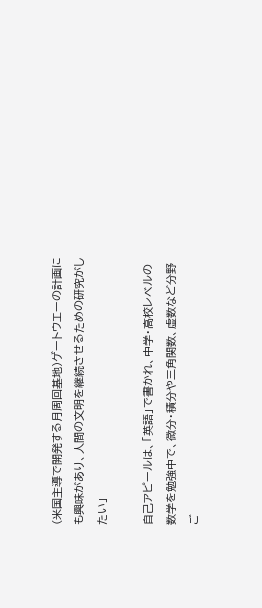(米国主導で開発する月周回基地)ゲートウエーの計画にも興味があり、人間の文明を継続させるための研究がしたい」

自己アピールは、「英語」で書かれ、中学・高校レベルの数学を勉強中で、微分・積分や三角関数、虚数など分野ご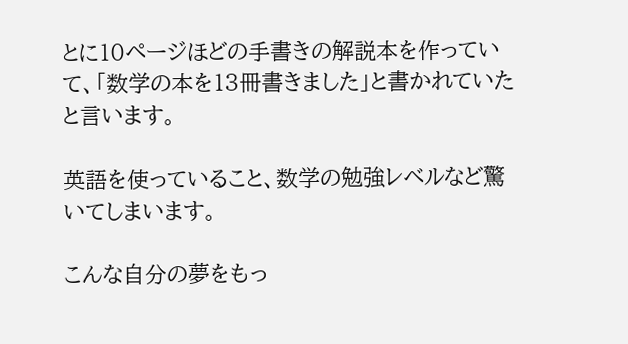とに10ページほどの手書きの解説本を作っていて、「数学の本を13冊書きました」と書かれていたと言います。

英語を使っていること、数学の勉強レベルなど驚いてしまいます。

こんな自分の夢をもっ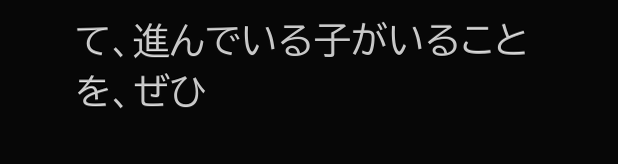て、進んでいる子がいることを、ぜひ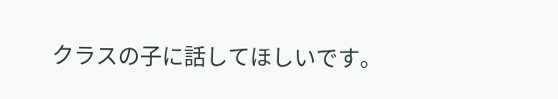クラスの子に話してほしいです。